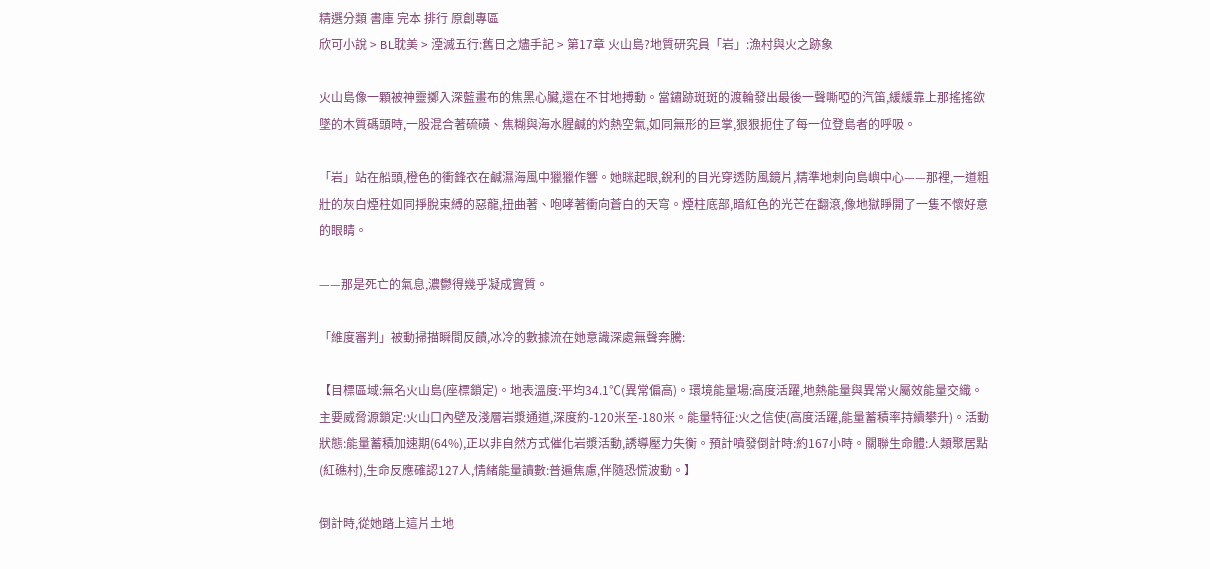精選分類 書庫 完本 排行 原創專區
欣可小說 > BL耽美 > 湮滅五行:舊日之燼手記 > 第17章 火山島?地質研究員「岩」:漁村與火之跡象

火山島像一顆被神靈擲入深藍畫布的焦黑心臟,還在不甘地搏動。當鏽跡斑斑的渡輪發出最後一聲嘶啞的汽笛,緩緩靠上那搖搖欲墜的木質碼頭時,一股混合著硫磺、焦糊與海水腥鹹的灼熱空氣,如同無形的巨掌,狠狠扼住了每一位登島者的呼吸。

「岩」站在船頭,橙色的衝鋒衣在鹹濕海風中獵獵作響。她眯起眼,銳利的目光穿透防風鏡片,精準地刺向島嶼中心——那裡,一道粗壯的灰白煙柱如同掙脫束縛的惡龍,扭曲著、咆哮著衝向蒼白的天穹。煙柱底部,暗紅色的光芒在翻滾,像地獄睜開了一隻不懷好意的眼睛。

——那是死亡的氣息,濃鬱得幾乎凝成實質。

「維度審判」被動掃描瞬間反饋,冰冷的數據流在她意識深處無聲奔騰:

【目標區域:無名火山島(座標鎖定)。地表溫度:平均34.1℃(異常偏高)。環境能量場:高度活躍,地熱能量與異常火屬效能量交織。主要威脅源鎖定:火山口內壁及淺層岩漿通道,深度約-120米至-180米。能量特征:火之信使(高度活躍,能量蓄積率持續攀升)。活動狀態:能量蓄積加速期(64%),正以非自然方式催化岩漿活動,誘導壓力失衡。預計噴發倒計時:約167小時。關聯生命體:人類聚居點(紅礁村),生命反應確認127人,情緒能量讀數:普遍焦慮,伴隨恐慌波動。】

倒計時,從她踏上這片土地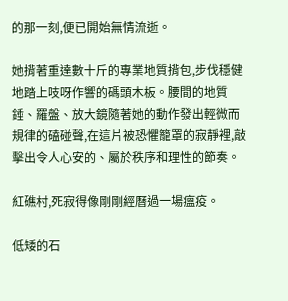的那一刻,便已開始無情流逝。

她揹著重達數十斤的專業地質揹包,步伐穩健地踏上吱呀作響的碼頭木板。腰間的地質錘、羅盤、放大鏡隨著她的動作發出輕微而規律的磕碰聲,在這片被恐懼籠罩的寂靜裡,敲擊出令人心安的、屬於秩序和理性的節奏。

紅礁村,死寂得像剛剛經曆過一場瘟疫。

低矮的石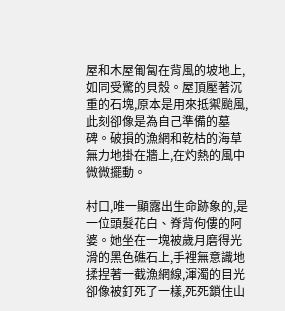屋和木屋匍匐在背風的坡地上,如同受驚的貝殼。屋頂壓著沉重的石塊,原本是用來抵禦颱風,此刻卻像是為自己準備的墓碑。破損的漁網和乾枯的海草無力地掛在牆上,在灼熱的風中微微擺動。

村口,唯一顯露出生命跡象的,是一位頭髮花白、脊背佝僂的阿婆。她坐在一塊被歲月磨得光滑的黑色礁石上,手裡無意識地揉捏著一截漁網線,渾濁的目光卻像被釘死了一樣,死死鎖住山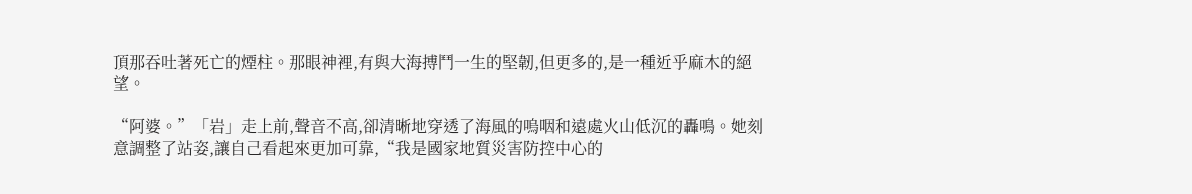頂那吞吐著死亡的煙柱。那眼神裡,有與大海搏鬥一生的堅韌,但更多的,是一種近乎麻木的絕望。

“阿婆。”「岩」走上前,聲音不高,卻清晰地穿透了海風的嗚咽和遠處火山低沉的轟鳴。她刻意調整了站姿,讓自己看起來更加可靠,“我是國家地質災害防控中心的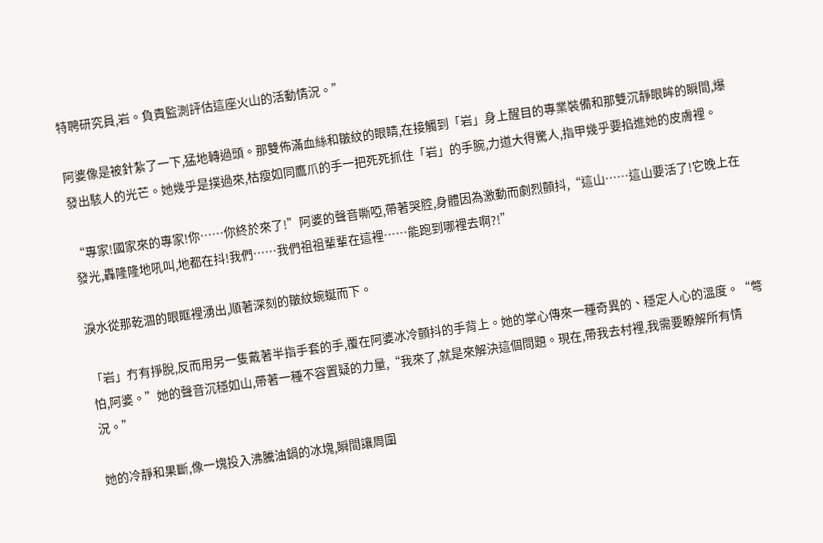特聘研究員,岩。負責監測評估這座火山的活動情況。”

阿婆像是被針紮了一下,猛地轉過頭。那雙佈滿血絲和皺紋的眼睛,在接觸到「岩」身上醒目的專業裝備和那雙沉靜眼眸的瞬間,爆發出駭人的光芒。她幾乎是撲過來,枯瘦如同鷹爪的手一把死死抓住「岩」的手腕,力道大得驚人,指甲幾乎要掐進她的皮膚裡。

“專家!國家來的專家!你……你終於來了!”阿婆的聲音嘶啞,帶著哭腔,身體因為激動而劇烈顫抖,“這山……這山要活了!它晚上在發光,轟隆隆地吼叫,地都在抖!我們……我們祖祖輩輩在這裡……能跑到哪裡去啊?!”

淚水從那乾涸的眼眶裡湧出,順著深刻的皺紋蜿蜒而下。

「岩」冇有掙脫,反而用另一隻戴著半指手套的手,覆在阿婆冰冷顫抖的手背上。她的掌心傳來一種奇異的、穩定人心的溫度。“彆怕,阿婆。”她的聲音沉穩如山,帶著一種不容置疑的力量,“我來了,就是來解決這個問題。現在,帶我去村裡,我需要瞭解所有情況。”

她的冷靜和果斷,像一塊投入沸騰油鍋的冰塊,瞬間讓周圍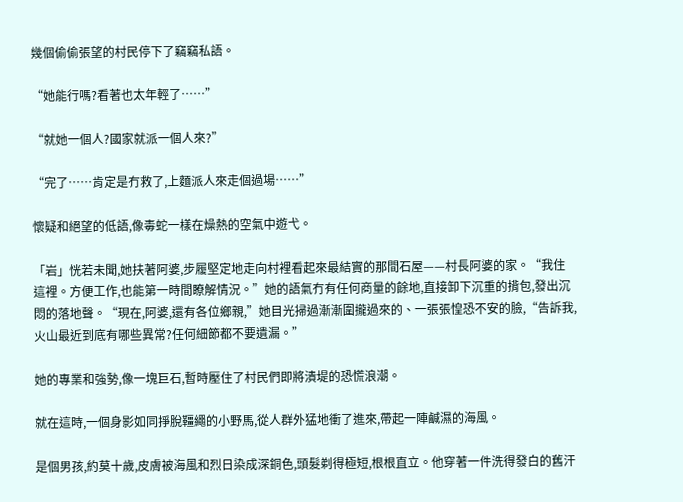幾個偷偷張望的村民停下了竊竊私語。

“她能行嗎?看著也太年輕了……”

“就她一個人?國家就派一個人來?”

“完了……肯定是冇救了,上麵派人來走個過場……”

懷疑和絕望的低語,像毒蛇一樣在燥熱的空氣中遊弋。

「岩」恍若未聞,她扶著阿婆,步履堅定地走向村裡看起來最結實的那間石屋——村長阿婆的家。“我住這裡。方便工作,也能第一時間瞭解情況。”她的語氣冇有任何商量的餘地,直接卸下沉重的揹包,發出沉悶的落地聲。“現在,阿婆,還有各位鄉親,”她目光掃過漸漸圍攏過來的、一張張惶恐不安的臉,“告訴我,火山最近到底有哪些異常?任何細節都不要遺漏。”

她的專業和強勢,像一塊巨石,暫時壓住了村民們即將潰堤的恐慌浪潮。

就在這時,一個身影如同掙脫韁繩的小野馬,從人群外猛地衝了進來,帶起一陣鹹濕的海風。

是個男孩,約莫十歲,皮膚被海風和烈日染成深銅色,頭髮剃得極短,根根直立。他穿著一件洗得發白的舊汗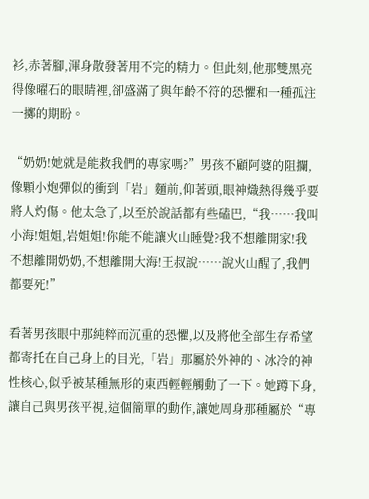衫,赤著腳,渾身散發著用不完的精力。但此刻,他那雙黑亮得像曜石的眼睛裡,卻盛滿了與年齡不符的恐懼和一種孤注一擲的期盼。

“奶奶!她就是能救我們的專家嗎?”男孩不顧阿婆的阻攔,像顆小炮彈似的衝到「岩」麵前,仰著頭,眼神熾熱得幾乎要將人灼傷。他太急了,以至於說話都有些磕巴,“我……我叫小海!姐姐,岩姐姐!你能不能讓火山睡覺?我不想離開家!我不想離開奶奶,不想離開大海!王叔說……說火山醒了,我們都要死!”

看著男孩眼中那純粹而沉重的恐懼,以及將他全部生存希望都寄托在自己身上的目光,「岩」那屬於外神的、冰冷的神性核心,似乎被某種無形的東西輕輕觸動了一下。她蹲下身,讓自己與男孩平視,這個簡單的動作,讓她周身那種屬於“專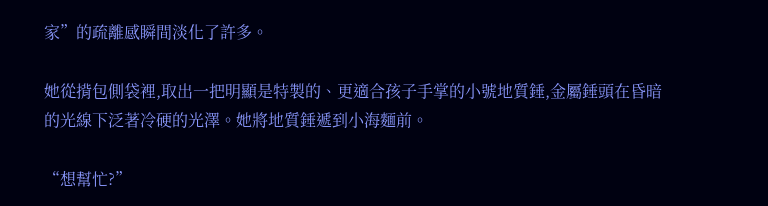家”的疏離感瞬間淡化了許多。

她從揹包側袋裡,取出一把明顯是特製的、更適合孩子手掌的小號地質錘,金屬錘頭在昏暗的光線下泛著冷硬的光澤。她將地質錘遞到小海麵前。

“想幫忙?”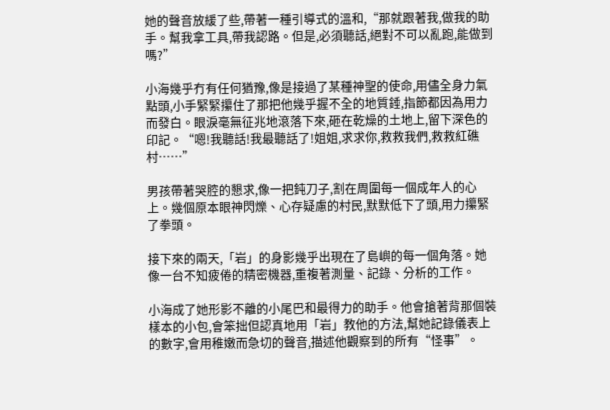她的聲音放緩了些,帶著一種引導式的溫和,“那就跟著我,做我的助手。幫我拿工具,帶我認路。但是,必須聽話,絕對不可以亂跑,能做到嗎?”

小海幾乎冇有任何猶豫,像是接過了某種神聖的使命,用儘全身力氣點頭,小手緊緊攥住了那把他幾乎握不全的地質錘,指節都因為用力而發白。眼淚毫無征兆地滾落下來,砸在乾燥的土地上,留下深色的印記。“嗯!我聽話!我最聽話了!姐姐,求求你,救救我們,救救紅礁村……”

男孩帶著哭腔的懇求,像一把鈍刀子,割在周圍每一個成年人的心上。幾個原本眼神閃爍、心存疑慮的村民,默默低下了頭,用力攥緊了拳頭。

接下來的兩天,「岩」的身影幾乎出現在了島嶼的每一個角落。她像一台不知疲倦的精密機器,重複著測量、記錄、分析的工作。

小海成了她形影不離的小尾巴和最得力的助手。他會搶著背那個裝樣本的小包,會笨拙但認真地用「岩」教他的方法,幫她記錄儀表上的數字,會用稚嫩而急切的聲音,描述他觀察到的所有“怪事”。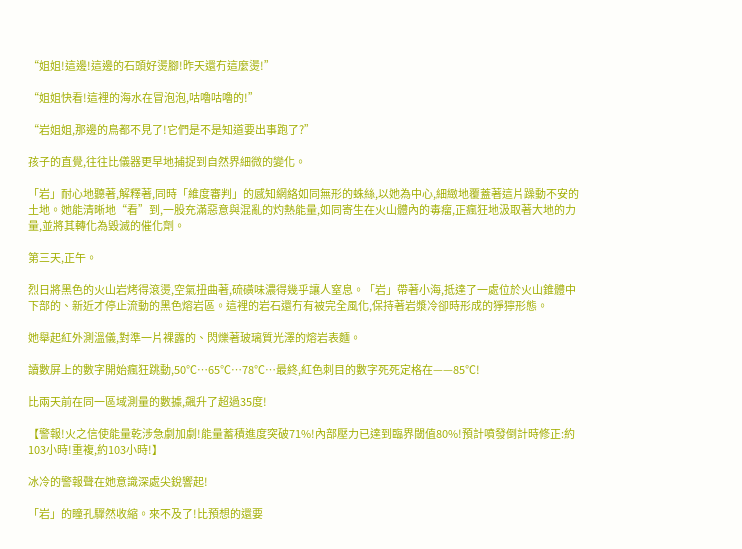“姐姐!這邊!這邊的石頭好燙腳!昨天還冇這麼燙!”

“姐姐快看!這裡的海水在冒泡泡,咕嚕咕嚕的!”

“岩姐姐,那邊的鳥都不見了!它們是不是知道要出事跑了?”

孩子的直覺,往往比儀器更早地捕捉到自然界細微的變化。

「岩」耐心地聽著,解釋著,同時「維度審判」的感知網絡如同無形的蛛絲,以她為中心,細緻地覆蓋著這片躁動不安的土地。她能清晰地“看”到,一股充滿惡意與混亂的灼熱能量,如同寄生在火山體內的毒瘤,正瘋狂地汲取著大地的力量,並將其轉化為毀滅的催化劑。

第三天,正午。

烈日將黑色的火山岩烤得滾燙,空氣扭曲著,硫磺味濃得幾乎讓人窒息。「岩」帶著小海,抵達了一處位於火山錐體中下部的、新近才停止流動的黑色熔岩區。這裡的岩石還冇有被完全風化,保持著岩漿冷卻時形成的猙獰形態。

她舉起紅外測溫儀,對準一片裸露的、閃爍著玻璃質光澤的熔岩表麵。

讀數屏上的數字開始瘋狂跳動,50℃…65℃…78℃…最終,紅色刺目的數字死死定格在——85℃!

比兩天前在同一區域測量的數據,飆升了超過35度!

【警報!火之信使能量乾涉急劇加劇!能量蓄積進度突破71%!內部壓力已達到臨界閾值80%!預計噴發倒計時修正:約103小時!重複,約103小時!】

冰冷的警報聲在她意識深處尖銳響起!

「岩」的瞳孔驟然收縮。來不及了!比預想的還要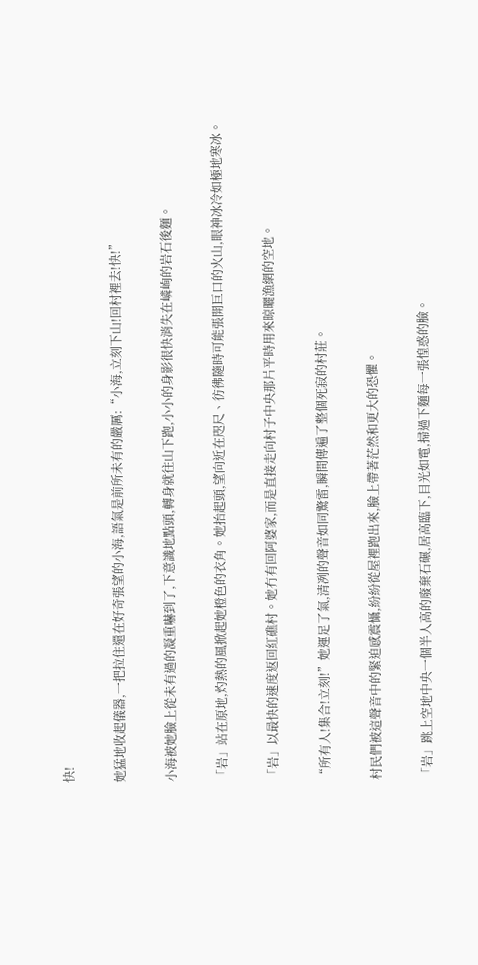快!

她猛地收起儀器,一把拉住還在好奇張望的小海,語氣是前所未有的嚴厲:“小海,立刻下山!回村裡去!快!”

小海被她臉上從未有過的凝重嚇到了,下意識地點頭,轉身就往山下跑,小小的身影很快消失在嶙峋的岩石後麵。

「岩」站在原地,灼熱的風掀起她橙色的衣角。她抬起頭,望向近在咫尺、彷彿隨時可能張開巨口的火山,眼神冰冷如極地寒冰。

「岩」以最快的速度返回紅礁村。她冇有回阿婆家,而是直接走向村子中央那片平時用來晾曬漁網的空地。

“所有人!集合!立刻!”她運足了氣,清冽的聲音如同驚雷,瞬間傳遍了整個死寂的村莊。

村民們被這聲音中的緊迫感震懾,紛紛從屋裡跑出來,臉上帶著茫然和更大的恐懼。

「岩」跳上空地中央一個半人高的廢棄石碾,居高臨下,目光如電,掃過下麵每一張惶惑的臉。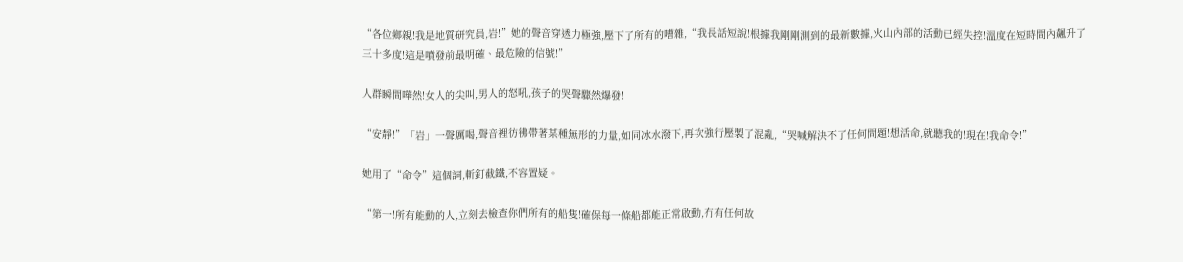“各位鄉親!我是地質研究員,岩!”她的聲音穿透力極強,壓下了所有的嘈雜,“我長話短說!根據我剛剛測到的最新數據,火山內部的活動已經失控!溫度在短時間內飆升了三十多度!這是噴發前最明確、最危險的信號!”

人群瞬間嘩然!女人的尖叫,男人的怒吼,孩子的哭聲驟然爆發!

“安靜!”「岩」一聲厲喝,聲音裡彷彿帶著某種無形的力量,如同冰水潑下,再次強行壓製了混亂,“哭喊解決不了任何問題!想活命,就聽我的!現在!我命令!”

她用了“命令”這個詞,斬釘截鐵,不容置疑。

“第一!所有能動的人,立刻去檢查你們所有的船隻!確保每一條船都能正常啟動,冇有任何故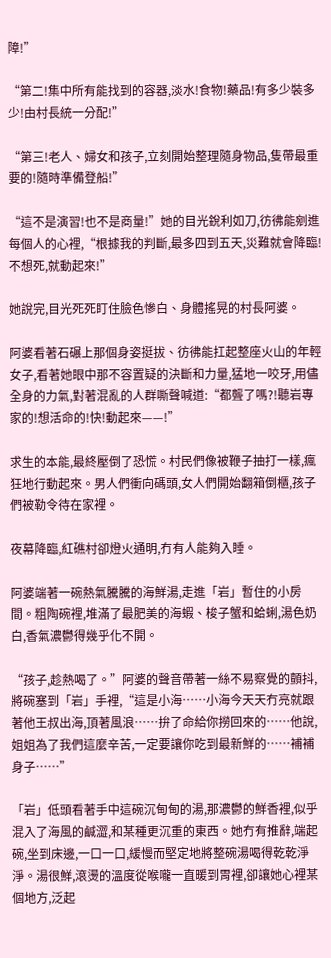障!”

“第二!集中所有能找到的容器,淡水!食物!藥品!有多少裝多少!由村長統一分配!”

“第三!老人、婦女和孩子,立刻開始整理隨身物品,隻帶最重要的!隨時準備登船!”

“這不是演習!也不是商量!”她的目光銳利如刀,彷彿能剜進每個人的心裡,“根據我的判斷,最多四到五天,災難就會降臨!不想死,就動起來!”

她說完,目光死死盯住臉色慘白、身體搖晃的村長阿婆。

阿婆看著石碾上那個身姿挺拔、彷彿能扛起整座火山的年輕女子,看著她眼中那不容置疑的決斷和力量,猛地一咬牙,用儘全身的力氣,對著混亂的人群嘶聲喊道:“都聾了嗎?!聽岩專家的!想活命的!快!動起來——!”

求生的本能,最終壓倒了恐慌。村民們像被鞭子抽打一樣,瘋狂地行動起來。男人們衝向碼頭,女人們開始翻箱倒櫃,孩子們被勒令待在家裡。

夜幕降臨,紅礁村卻燈火通明,冇有人能夠入睡。

阿婆端著一碗熱氣騰騰的海鮮湯,走進「岩」暫住的小房間。粗陶碗裡,堆滿了最肥美的海蝦、梭子蟹和蛤蜊,湯色奶白,香氣濃鬱得幾乎化不開。

“孩子,趁熱喝了。”阿婆的聲音帶著一絲不易察覺的顫抖,將碗塞到「岩」手裡,“這是小海……小海今天天冇亮就跟著他王叔出海,頂著風浪……拚了命給你撈回來的……他說,姐姐為了我們這麼辛苦,一定要讓你吃到最新鮮的……補補身子……”

「岩」低頭看著手中這碗沉甸甸的湯,那濃鬱的鮮香裡,似乎混入了海風的鹹澀,和某種更沉重的東西。她冇有推辭,端起碗,坐到床邊,一口一口,緩慢而堅定地將整碗湯喝得乾乾淨淨。湯很鮮,滾燙的溫度從喉嚨一直暖到胃裡,卻讓她心裡某個地方,泛起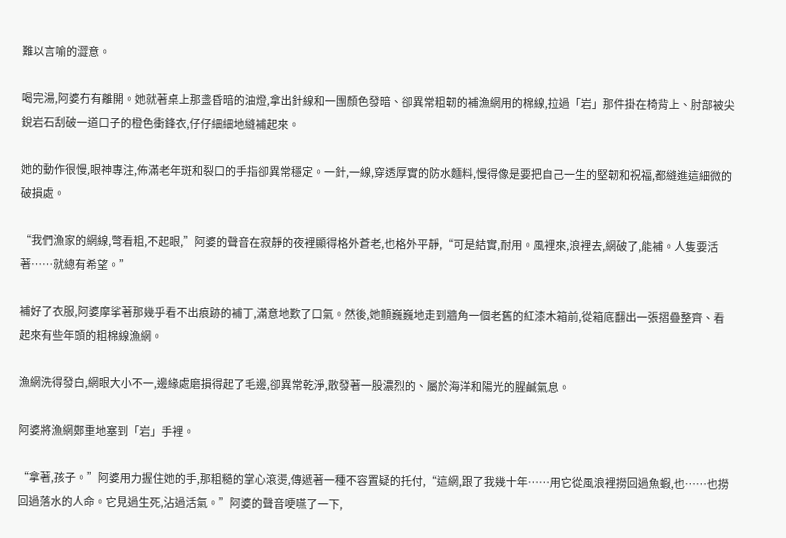難以言喻的澀意。

喝完湯,阿婆冇有離開。她就著桌上那盞昏暗的油燈,拿出針線和一團顏色發暗、卻異常粗韌的補漁網用的棉線,拉過「岩」那件掛在椅背上、肘部被尖銳岩石刮破一道口子的橙色衝鋒衣,仔仔細細地縫補起來。

她的動作很慢,眼神專注,佈滿老年斑和裂口的手指卻異常穩定。一針,一線,穿透厚實的防水麵料,慢得像是要把自己一生的堅韌和祝福,都縫進這細微的破損處。

“我們漁家的網線,彆看粗,不起眼,”阿婆的聲音在寂靜的夜裡顯得格外蒼老,也格外平靜,“可是結實,耐用。風裡來,浪裡去,網破了,能補。人隻要活著……就總有希望。”

補好了衣服,阿婆摩挲著那幾乎看不出痕跡的補丁,滿意地歎了口氣。然後,她顫巍巍地走到牆角一個老舊的紅漆木箱前,從箱底翻出一張摺疊整齊、看起來有些年頭的粗棉線漁網。

漁網洗得發白,網眼大小不一,邊緣處磨損得起了毛邊,卻異常乾淨,散發著一股濃烈的、屬於海洋和陽光的腥鹹氣息。

阿婆將漁網鄭重地塞到「岩」手裡。

“拿著,孩子。”阿婆用力握住她的手,那粗糙的掌心滾燙,傳遞著一種不容置疑的托付,“這網,跟了我幾十年……用它從風浪裡撈回過魚蝦,也……也撈回過落水的人命。它見過生死,沾過活氣。”阿婆的聲音哽嚥了一下,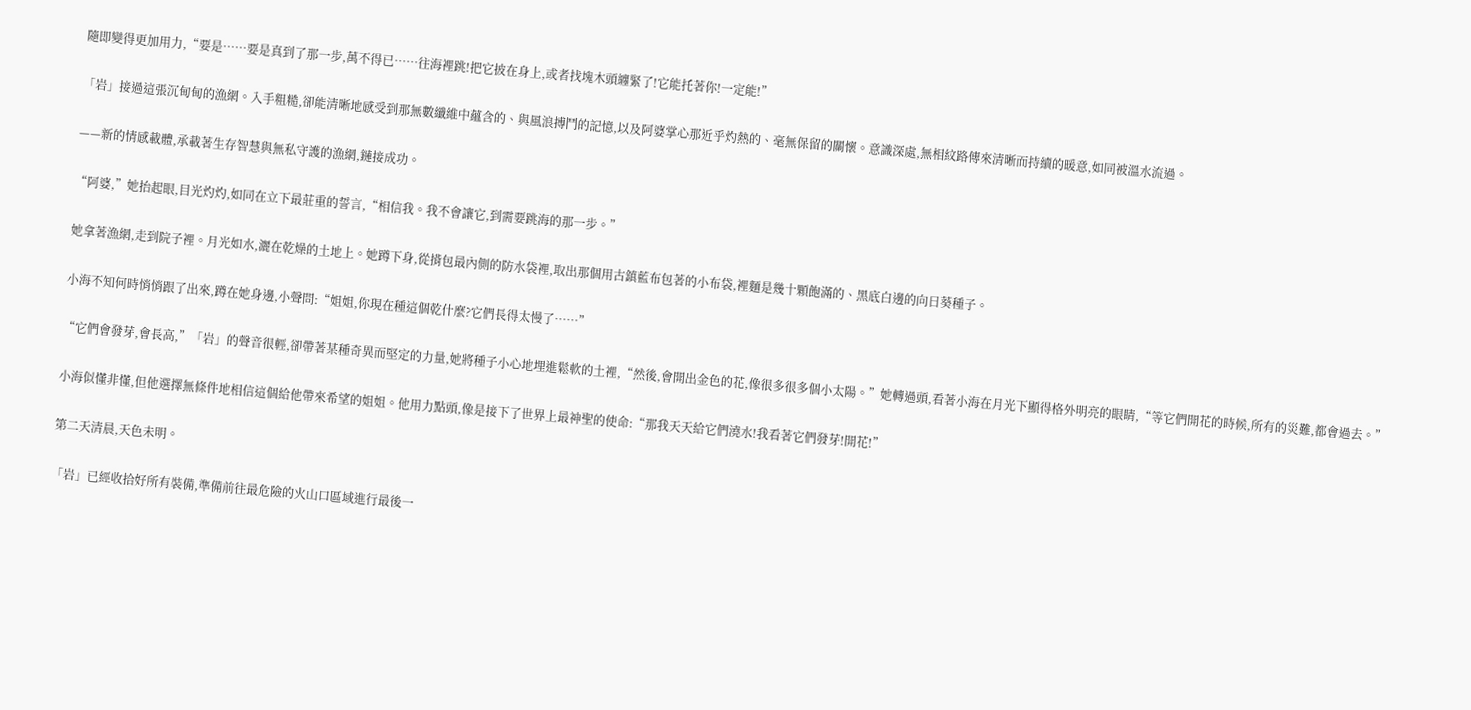隨即變得更加用力,“要是……要是真到了那一步,萬不得已……往海裡跳!把它披在身上,或者找塊木頭纏緊了!它能托著你!一定能!”

「岩」接過這張沉甸甸的漁網。入手粗糙,卻能清晰地感受到那無數纖維中蘊含的、與風浪搏鬥的記憶,以及阿婆掌心那近乎灼熱的、毫無保留的關懷。意識深處,無相紋路傳來清晰而持續的暖意,如同被溫水流過。

——新的情感載體,承載著生存智慧與無私守護的漁網,鏈接成功。

“阿婆,”她抬起眼,目光灼灼,如同在立下最莊重的誓言,“相信我。我不會讓它,到需要跳海的那一步。”

她拿著漁網,走到院子裡。月光如水,灑在乾燥的土地上。她蹲下身,從揹包最內側的防水袋裡,取出那個用古鎮藍布包著的小布袋,裡麵是幾十顆飽滿的、黑底白邊的向日葵種子。

小海不知何時悄悄跟了出來,蹲在她身邊,小聲問:“姐姐,你現在種這個乾什麼?它們長得太慢了……”

“它們會發芽,會長高,”「岩」的聲音很輕,卻帶著某種奇異而堅定的力量,她將種子小心地埋進鬆軟的土裡,“然後,會開出金色的花,像很多很多個小太陽。”她轉過頭,看著小海在月光下顯得格外明亮的眼睛,“等它們開花的時候,所有的災難,都會過去。”

小海似懂非懂,但他選擇無條件地相信這個給他帶來希望的姐姐。他用力點頭,像是接下了世界上最神聖的使命:“那我天天給它們澆水!我看著它們發芽!開花!”

第二天清晨,天色未明。

「岩」已經收拾好所有裝備,準備前往最危險的火山口區域進行最後一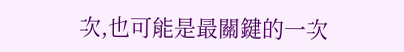次,也可能是最關鍵的一次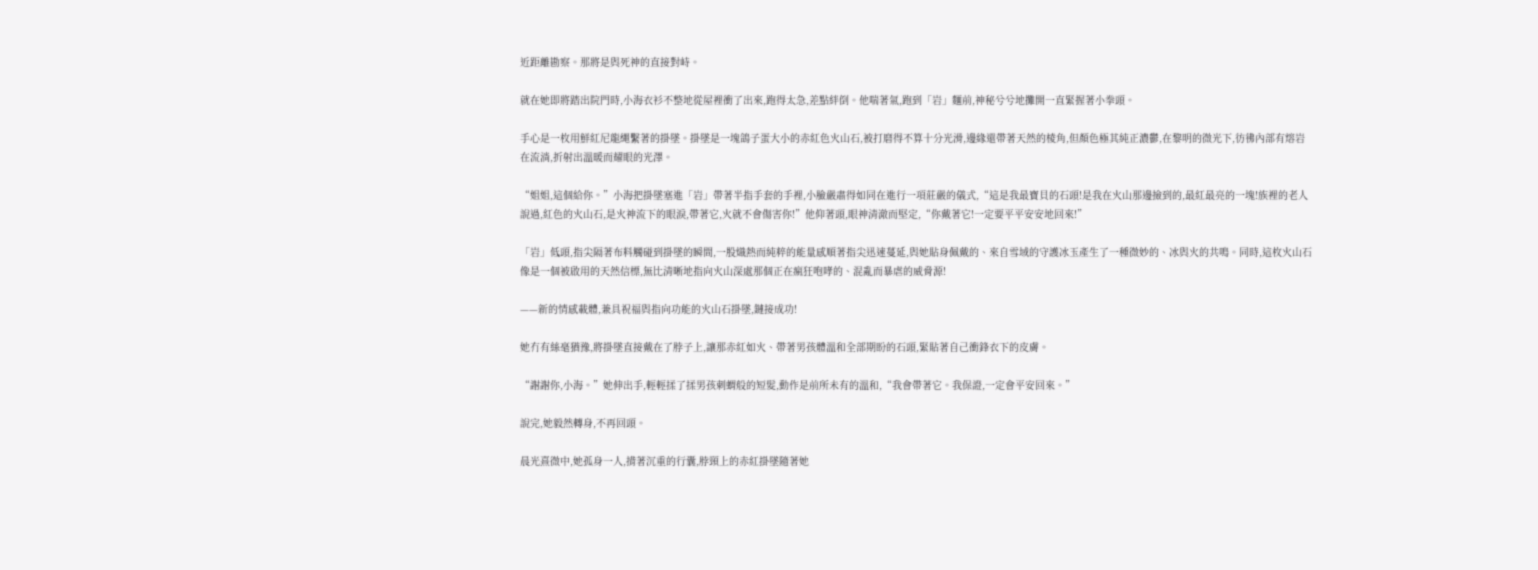近距離勘察。那將是與死神的直接對峙。

就在她即將踏出院門時,小海衣衫不整地從屋裡衝了出來,跑得太急,差點絆倒。他喘著氣,跑到「岩」麵前,神秘兮兮地攤開一直緊握著小拳頭。

手心是一枚用鮮紅尼龍繩繫著的掛墜。掛墜是一塊鴿子蛋大小的赤紅色火山石,被打磨得不算十分光滑,邊緣還帶著天然的棱角,但顏色極其純正濃鬱,在黎明的微光下,彷彿內部有熔岩在流淌,折射出溫暖而耀眼的光澤。

“姐姐,這個給你。”小海把掛墜塞進「岩」帶著半指手套的手裡,小臉嚴肅得如同在進行一項莊嚴的儀式,“這是我最寶貝的石頭!是我在火山那邊撿到的,最紅最亮的一塊!族裡的老人說過,紅色的火山石,是火神流下的眼淚,帶著它,火就不會傷害你!”他仰著頭,眼神清澈而堅定,“你戴著它!一定要平平安安地回來!”

「岩」低頭,指尖隔著布料觸碰到掛墜的瞬間,一股熾熱而純粹的能量感順著指尖迅速蔓延,與她貼身佩戴的、來自雪域的守護冰玉產生了一種微妙的、冰與火的共鳴。同時,這枚火山石像是一個被啟用的天然信標,無比清晰地指向火山深處那個正在瘋狂咆哮的、混亂而暴虐的威脅源!

——新的情感載體,兼具祝福與指向功能的火山石掛墜,鏈接成功!

她冇有絲毫猶豫,將掛墜直接戴在了脖子上,讓那赤紅如火、帶著男孩體溫和全部期盼的石頭,緊貼著自己衝鋒衣下的皮膚。

“謝謝你,小海。”她伸出手,輕輕揉了揉男孩刺蝟般的短髮,動作是前所未有的溫和,“我會帶著它。我保證,一定會平安回來。”

說完,她毅然轉身,不再回頭。

晨光熹微中,她孤身一人,揹著沉重的行囊,脖頸上的赤紅掛墜隨著她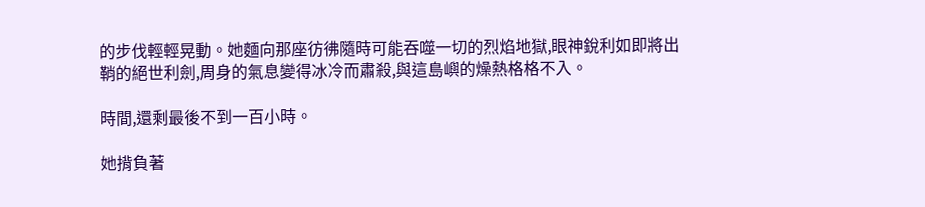的步伐輕輕晃動。她麵向那座彷彿隨時可能吞噬一切的烈焰地獄,眼神銳利如即將出鞘的絕世利劍,周身的氣息變得冰冷而肅殺,與這島嶼的燥熱格格不入。

時間,還剩最後不到一百小時。

她揹負著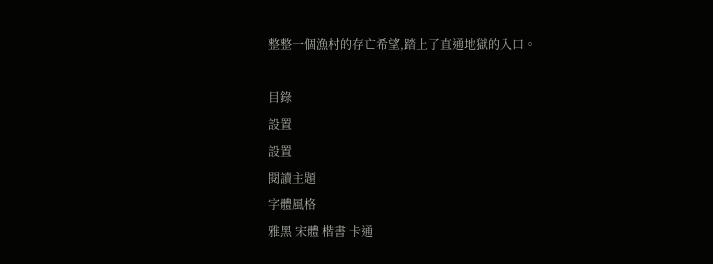整整一個漁村的存亡希望,踏上了直通地獄的入口。

目錄
設置
設置
閱讀主題
字體風格
雅黑 宋體 楷書 卡通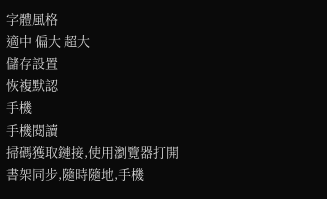字體風格
適中 偏大 超大
儲存設置
恢複默認
手機
手機閱讀
掃碼獲取鏈接,使用瀏覽器打開
書架同步,隨時隨地,手機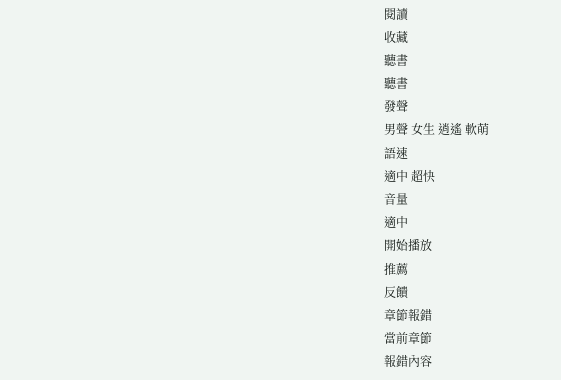閱讀
收藏
聽書
聽書
發聲
男聲 女生 逍遙 軟萌
語速
適中 超快
音量
適中
開始播放
推薦
反饋
章節報錯
當前章節
報錯內容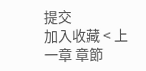提交
加入收藏 < 上一章 章節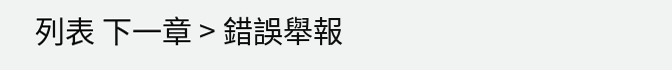列表 下一章 > 錯誤舉報